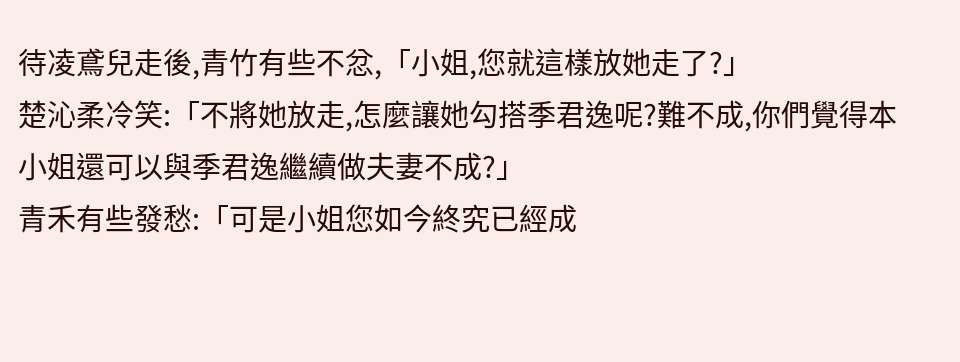待凌鳶兒走後,青竹有些不忿,「小姐,您就這樣放她走了?」
楚沁柔冷笑:「不將她放走,怎麼讓她勾搭季君逸呢?難不成,你們覺得本小姐還可以與季君逸繼續做夫妻不成?」
青禾有些發愁:「可是小姐您如今終究已經成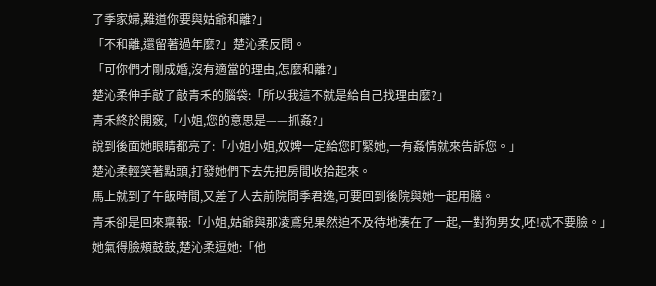了季家婦,難道你要與姑爺和離?」
「不和離,還留著過年麼?」楚沁柔反問。
「可你們才剛成婚,沒有適當的理由,怎麼和離?」
楚沁柔伸手敲了敲青禾的腦袋:「所以我這不就是給自己找理由麼?」
青禾終於開竅,「小姐,您的意思是——抓姦?」
說到後面她眼睛都亮了:「小姐小姐,奴婢一定給您盯緊她,一有姦情就來告訴您。」
楚沁柔輕笑著點頭,打發她們下去先把房間收拾起來。
馬上就到了午飯時間,又差了人去前院問季君逸,可要回到後院與她一起用膳。
青禾卻是回來稟報:「小姐,姑爺與那凌鳶兒果然迫不及待地湊在了一起,一對狗男女,呸!忒不要臉。」
她氣得臉頰鼓鼓,楚沁柔逗她:「他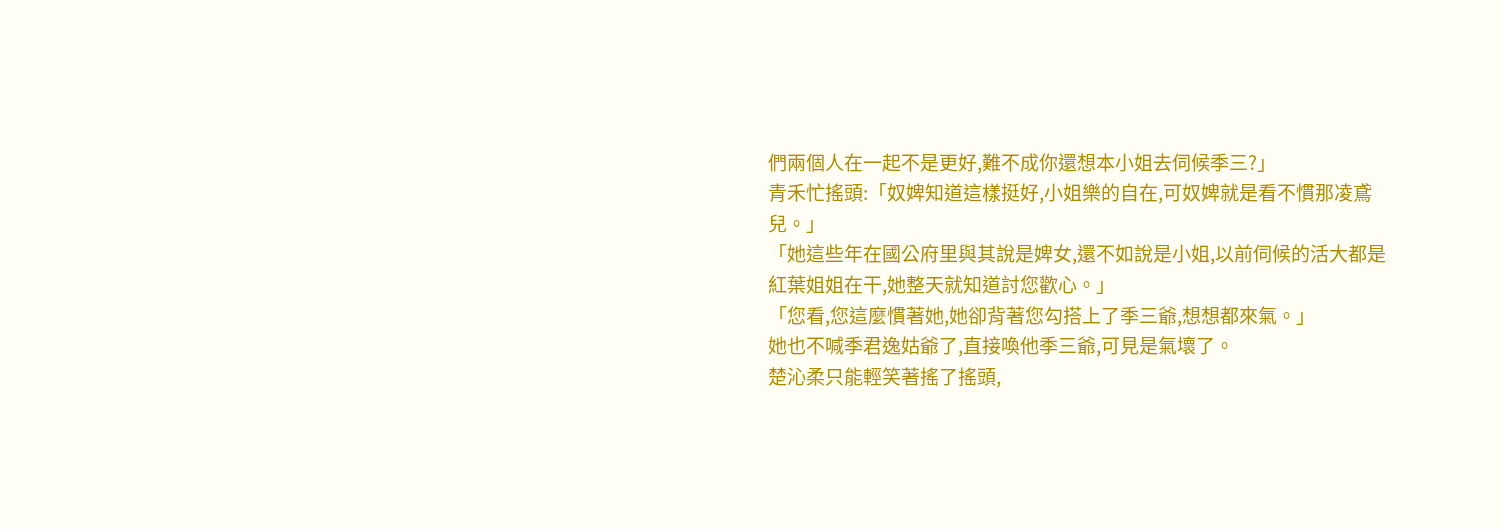們兩個人在一起不是更好,難不成你還想本小姐去伺候季三?」
青禾忙搖頭:「奴婢知道這樣挺好,小姐樂的自在,可奴婢就是看不慣那凌鳶兒。」
「她這些年在國公府里與其說是婢女,還不如說是小姐,以前伺候的活大都是紅葉姐姐在干,她整天就知道討您歡心。」
「您看,您這麼慣著她,她卻背著您勾搭上了季三爺,想想都來氣。」
她也不喊季君逸姑爺了,直接喚他季三爺,可見是氣壞了。
楚沁柔只能輕笑著搖了搖頭,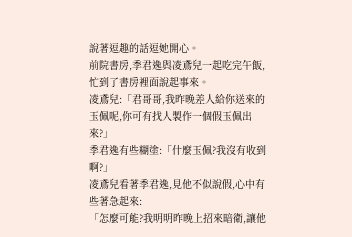說著逗趣的話逗她開心。
前院書房,季君逸與凌鳶兒一起吃完午飯,忙到了書房裡面說起事來。
凌鳶兒:「君哥哥,我昨晚差人給你送來的玉佩呢,你可有找人製作一個假玉佩出來?」
季君逸有些糊塗:「什麼玉佩?我沒有收到啊?」
凌鳶兒看著季君逸,見他不似說假,心中有些著急起來:
「怎麼可能?我明明昨晚上招來暗衛,讓他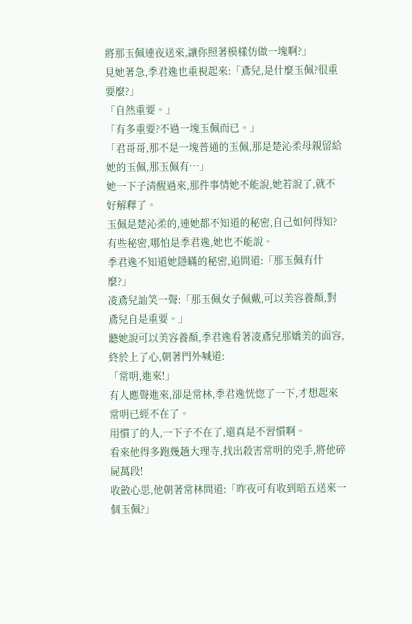將那玉佩連夜送來,讓你照著模樣仿做一塊啊?」
見她著急,季君逸也重視起來:「鳶兒,是什麼玉佩?很重要麼?」
「自然重要。」
「有多重要?不過一塊玉佩而已。」
「君哥哥,那不是一塊普通的玉佩,那是楚沁柔母親留給她的玉佩,那玉佩有…」
她一下子清醒過來,那件事情她不能說,她若說了,就不好解釋了。
玉佩是楚沁柔的,連她都不知道的秘密,自己如何得知?
有些秘密,哪怕是季君逸,她也不能說。
季君逸不知道她隱瞞的秘密,追問道:「那玉佩有什麼?」
凌鳶兒訕笑一聲:「那玉佩女子佩戴,可以美容養顏,對鳶兒自是重要。」
聽她說可以美容養顏,季君逸看著凌鳶兒那嬌美的面容,終於上了心,朝著門外喊道:
「常明,進來!」
有人應聲進來,卻是常林,季君逸恍惚了一下,才想起來常明已經不在了。
用慣了的人,一下子不在了,還真是不習慣啊。
看來他得多跑幾趟大理寺,找出殺害常明的兇手,將他碎屍萬段!
收斂心思,他朝著常林問道:「昨夜可有收到暗五送來一個玉佩?」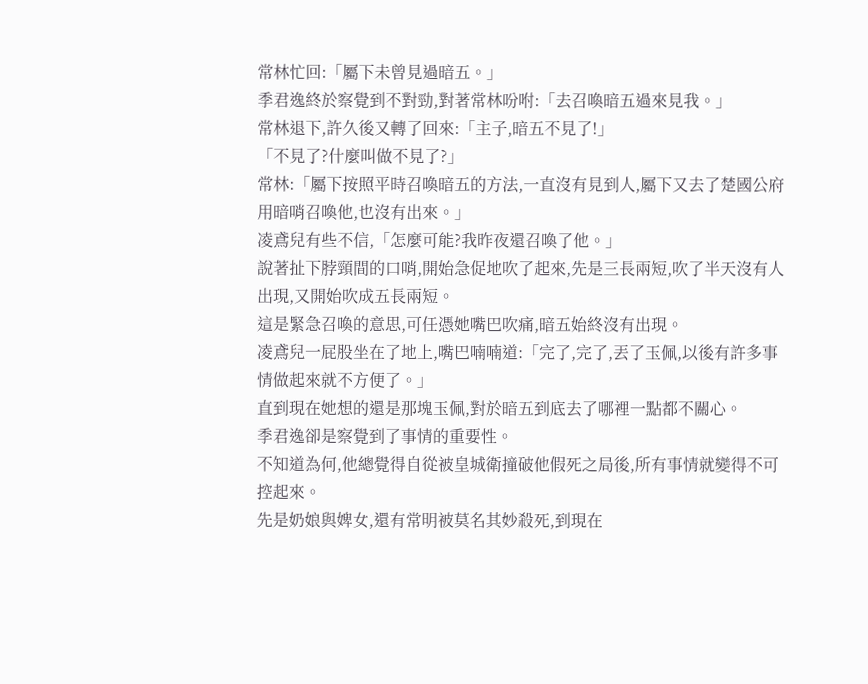常林忙回:「屬下未曾見過暗五。」
季君逸終於察覺到不對勁,對著常林吩咐:「去召喚暗五過來見我。」
常林退下,許久後又轉了回來:「主子,暗五不見了!」
「不見了?什麼叫做不見了?」
常林:「屬下按照平時召喚暗五的方法,一直沒有見到人,屬下又去了楚國公府用暗哨召喚他,也沒有出來。」
凌鳶兒有些不信,「怎麼可能?我昨夜還召喚了他。」
說著扯下脖頸間的口哨,開始急促地吹了起來,先是三長兩短,吹了半天沒有人出現,又開始吹成五長兩短。
這是緊急召喚的意思,可任憑她嘴巴吹痛,暗五始終沒有出現。
凌鳶兒一屁股坐在了地上,嘴巴喃喃道:「完了,完了,丟了玉佩,以後有許多事情做起來就不方便了。」
直到現在她想的還是那塊玉佩,對於暗五到底去了哪裡一點都不關心。
季君逸卻是察覺到了事情的重要性。
不知道為何,他總覺得自從被皇城衛撞破他假死之局後,所有事情就變得不可控起來。
先是奶娘與婢女,還有常明被莫名其妙殺死,到現在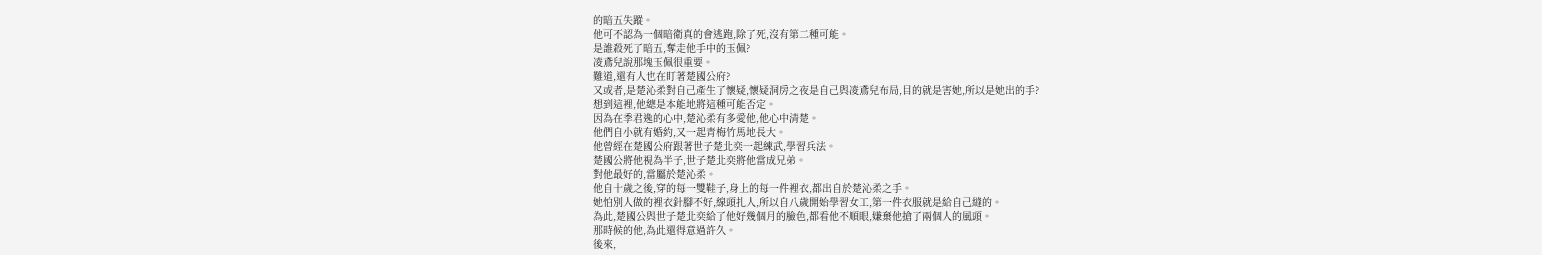的暗五失蹤。
他可不認為一個暗衛真的會逃跑,除了死,沒有第二種可能。
是誰殺死了暗五,奪走他手中的玉佩?
凌鳶兒說那塊玉佩很重要。
難道,還有人也在盯著楚國公府?
又或者,是楚沁柔對自己產生了懷疑,懷疑洞房之夜是自己與凌鳶兒布局,目的就是害她,所以是她出的手?
想到這裡,他總是本能地將這種可能否定。
因為在季君逸的心中,楚沁柔有多愛他,他心中清楚。
他們自小就有婚約,又一起青梅竹馬地長大。
他曾經在楚國公府跟著世子楚北奕一起練武,學習兵法。
楚國公將他視為半子,世子楚北奕將他當成兄弟。
對他最好的,當屬於楚沁柔。
他自十歲之後,穿的每一雙鞋子,身上的每一件裡衣,都出自於楚沁柔之手。
她怕別人做的裡衣針腳不好,線頭扎人,所以自八歲開始學習女工,第一件衣服就是給自己縫的。
為此,楚國公與世子楚北奕給了他好幾個月的臉色,都看他不順眼,嫌棄他搶了兩個人的風頭。
那時候的他,為此還得意過許久。
後來,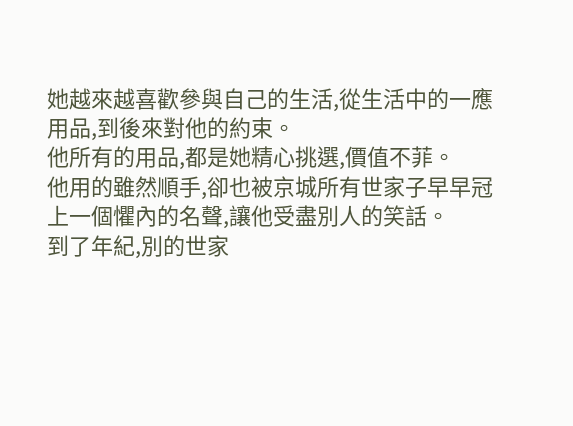她越來越喜歡參與自己的生活,從生活中的一應用品,到後來對他的約束。
他所有的用品,都是她精心挑選,價值不菲。
他用的雖然順手,卻也被京城所有世家子早早冠上一個懼內的名聲,讓他受盡別人的笑話。
到了年紀,別的世家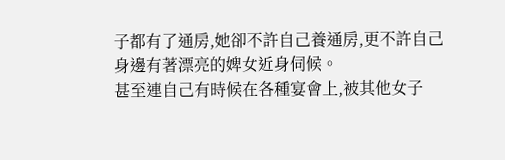子都有了通房,她卻不許自己養通房,更不許自己身邊有著漂亮的婢女近身伺候。
甚至連自己有時候在各種宴會上,被其他女子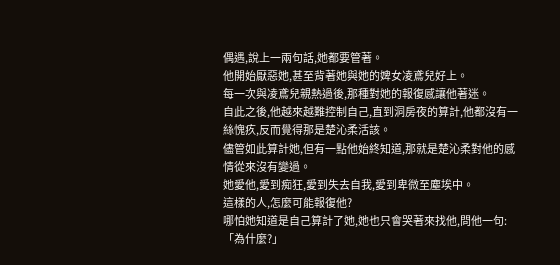偶遇,說上一兩句話,她都要管著。
他開始厭惡她,甚至背著她與她的婢女凌鳶兒好上。
每一次與凌鳶兒親熱過後,那種對她的報復感讓他著迷。
自此之後,他越來越難控制自己,直到洞房夜的算計,他都沒有一絲愧疚,反而覺得那是楚沁柔活該。
儘管如此算計她,但有一點他始終知道,那就是楚沁柔對他的感情從來沒有變過。
她愛他,愛到痴狂,愛到失去自我,愛到卑微至塵埃中。
這樣的人,怎麼可能報復他?
哪怕她知道是自己算計了她,她也只會哭著來找他,問他一句:「為什麼?」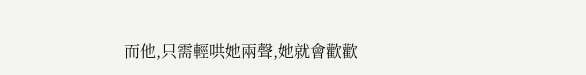而他,只需輕哄她兩聲,她就會歡歡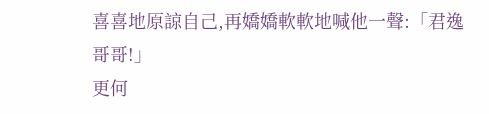喜喜地原諒自己,再嬌嬌軟軟地喊他一聲:「君逸哥哥!」
更何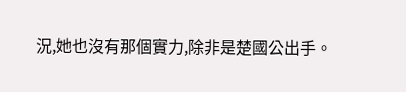況,她也沒有那個實力,除非是楚國公出手。